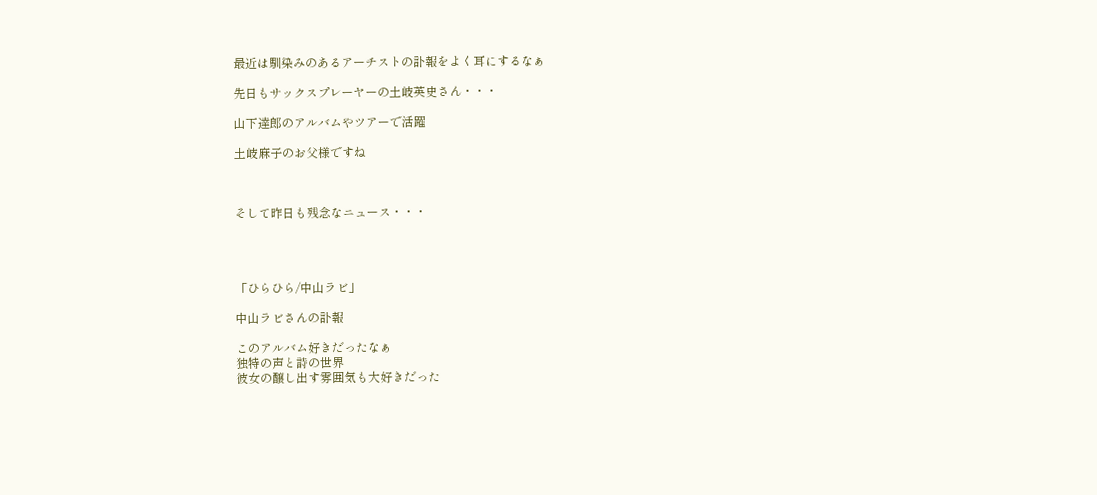最近は馴染みのあるアーチストの訃報をよく耳にするなぁ

先日もサックスプレーヤーの土岐英史さん・・・

山下達郎のアルバムやツアーで活躍

土岐麻子のお父様ですね



そして昨日も残念なニュース・・・




「ひらひら/中山ラビ」

中山ラビさんの訃報

このアルバム好きだったなぁ
独特の声と詩の世界
彼女の醸し出す雰囲気も大好きだった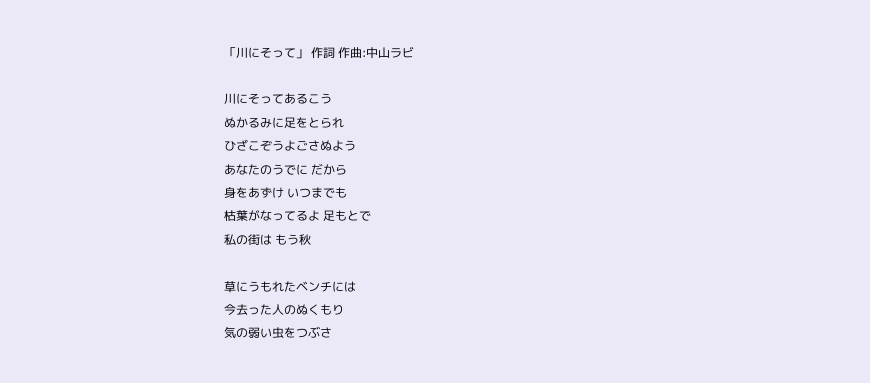「川にそって」 作詞 作曲:中山ラビ

川にそってあるこう
ぬかるみに足をとられ
ひざこぞうよごさぬよう
あなたのうでに だから
身をあずけ いつまでも
枯葉がなってるよ 足もとで
私の街は もう秋

草にうもれたベンチには
今去った人のぬくもり
気の弱い虫をつぶさ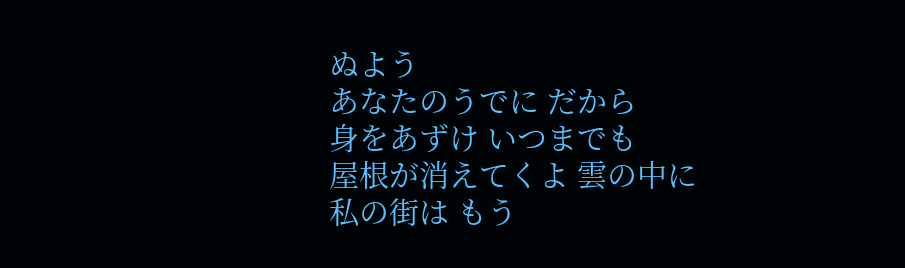ぬよう
あなたのうでに だから
身をあずけ いつまでも
屋根が消えてくよ 雲の中に
私の街は もう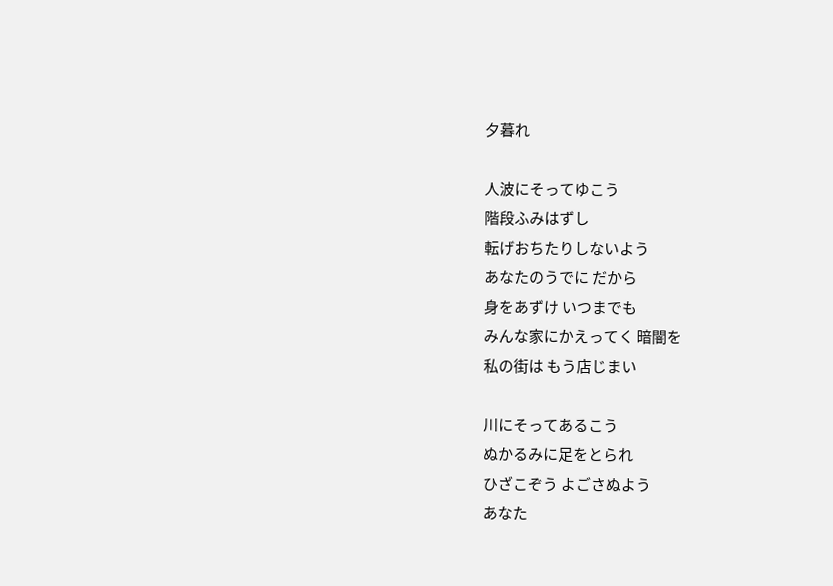夕暮れ

人波にそってゆこう
階段ふみはずし
転げおちたりしないよう
あなたのうでに だから
身をあずけ いつまでも
みんな家にかえってく 暗闇を
私の街は もう店じまい

川にそってあるこう
ぬかるみに足をとられ
ひざこぞう よごさぬよう
あなた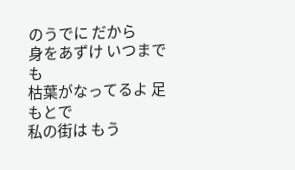のうでに だから
身をあずけ いつまでも
枯葉がなってるよ 足もとで
私の街は もう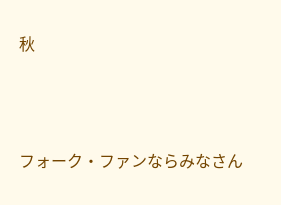秋





フォーク・ファンならみなさん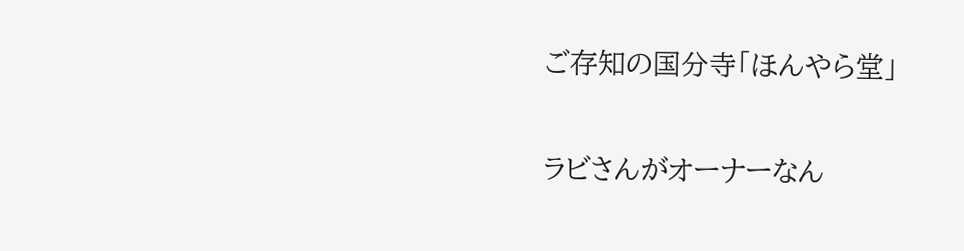ご存知の国分寺「ほんやら堂」

ラビさんがオーナーなん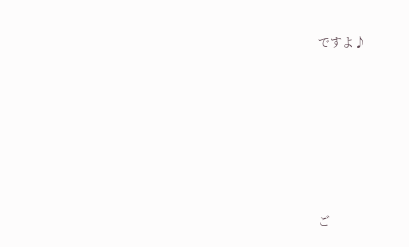ですよ♪







ご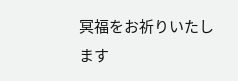冥福をお祈りいたします